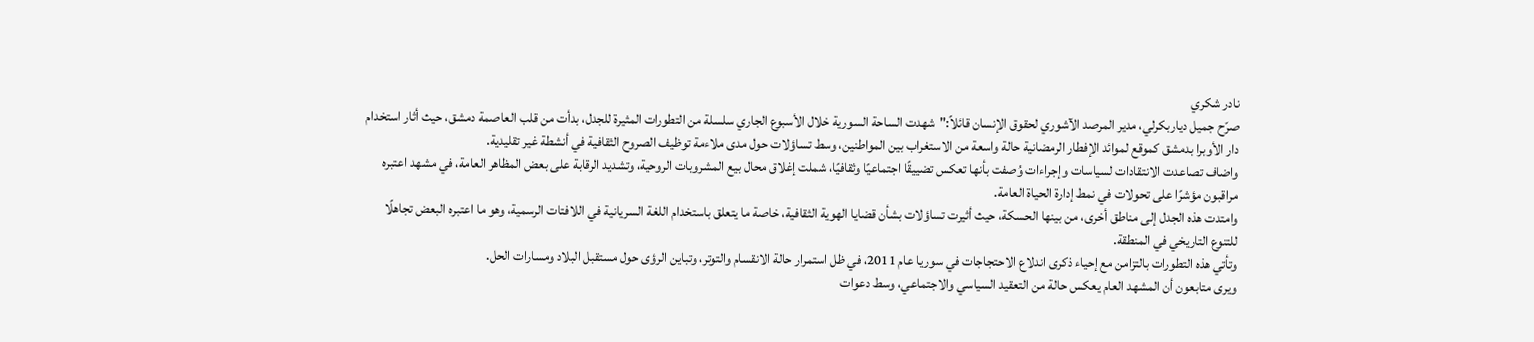نادر شكري
صرّح جميل دياربكرلي، مدير المرصد الآشوري لحقوق الإنسان قائلاً:"شهدت الساحة السورية خلال الأسبوع الجاري سلسلة من التطورات المثيرة للجدل، بدأت من قلب العاصمة دمشق، حيث أثار استخدام دار الأوبرا بدمشق كموقع لموائد الإفطار الرمضانية حالة واسعة من الاستغراب بين المواطنين، وسط تساؤلات حول مدى ملاءمة توظيف الصروح الثقافية في أنشطة غير تقليدية.
واضاف تصاعدت الانتقادات لسياسات وإجراءات وُصفت بأنها تعكس تضييقًا اجتماعيًا وثقافيًا، شملت إغلاق محال بيع المشروبات الروحية، وتشديد الرقابة على بعض المظاهر العامة، في مشهد اعتبره مراقبون مؤشرًا على تحولات في نمط إدارة الحياة العامة.
وامتدت هذه الجدل إلى مناطق أخرى، من بينها الحسكة، حيث أثيرت تساؤلات بشأن قضايا الهوية الثقافية، خاصة ما يتعلق باستخدام اللغة السريانية في اللافتات الرسمية، وهو ما اعتبره البعض تجاهلًا للتنوع التاريخي في المنطقة.
وتأتي هذه التطورات بالتزامن مع إحياء ذكرى اندلاع الاحتجاجات في سوريا عام 2011، في ظل استمرار حالة الانقسام والتوتر، وتباين الرؤى حول مستقبل البلاد ومسارات الحل.
ويرى متابعون أن المشهد العام يعكس حالة من التعقيد السياسي والاجتماعي، وسط دعوات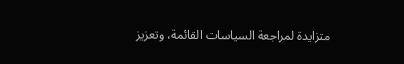متزايدة لمراجعة السياسات القائمة، وتعزيز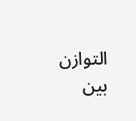التوازن بين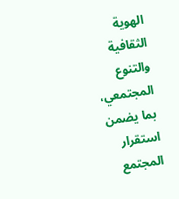الهوية الثقافية والتنوع المجتمعي، بما يضمن استقرار المجتمع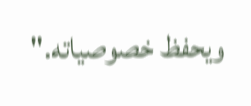ويحفظ خصوصياته."